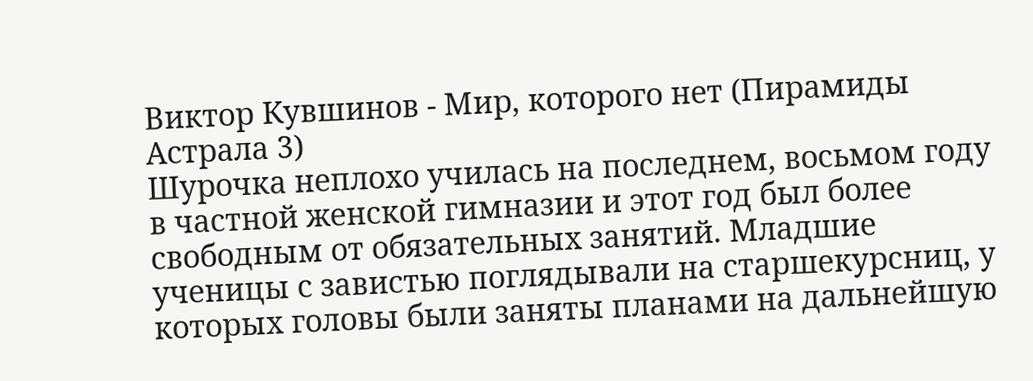Виктор Кувшинов - Мир, которого нет (Пирамиды Астрала 3)
Шурочка неплохо училась на последнем, восьмом году в частной женской гимназии и этот год был более свободным от обязательных занятий. Младшие ученицы с завистью поглядывали на старшекурсниц, у которых головы были заняты планами на дальнейшую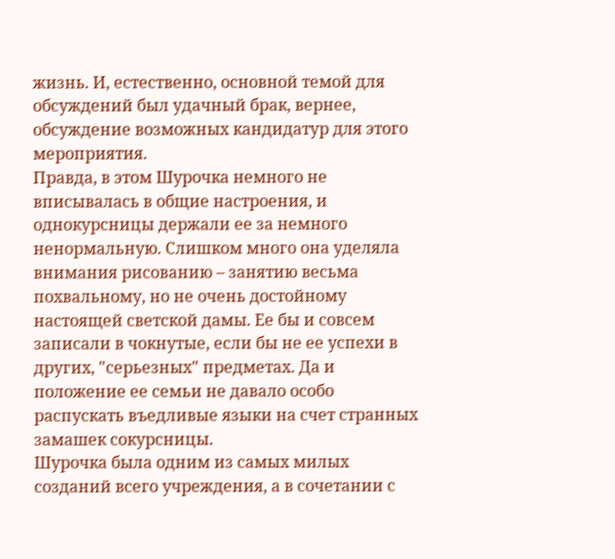жизнь. И, естественно, основной темой для обсуждений был удачный брак, вернее, обсуждение возможных кандидатур для этого мероприятия.
Правда, в этом Шурочка немного не вписывалась в общие настроения, и однокурсницы держали ее за немного ненормальную. Слишком много она уделяла внимания рисованию – занятию весьма похвальному, но не очень достойному настоящей светской дамы. Ее бы и совсем записали в чокнутые, если бы не ее успехи в других, "серьезных" предметах. Да и положение ее семьи не давало особо распускать въедливые языки на счет странных замашек сокурсницы.
Шурочка была одним из самых милых созданий всего учреждения, а в сочетании с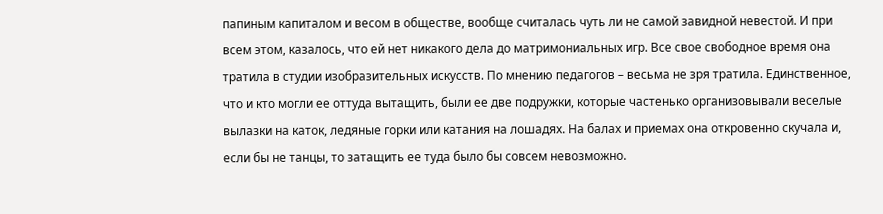папиным капиталом и весом в обществе, вообще считалась чуть ли не самой завидной невестой. И при всем этом, казалось, что ей нет никакого дела до матримониальных игр. Все свое свободное время она тратила в студии изобразительных искусств. По мнению педагогов – весьма не зря тратила. Единственное, что и кто могли ее оттуда вытащить, были ее две подружки, которые частенько организовывали веселые вылазки на каток, ледяные горки или катания на лошадях. На балах и приемах она откровенно скучала и, если бы не танцы, то затащить ее туда было бы совсем невозможно.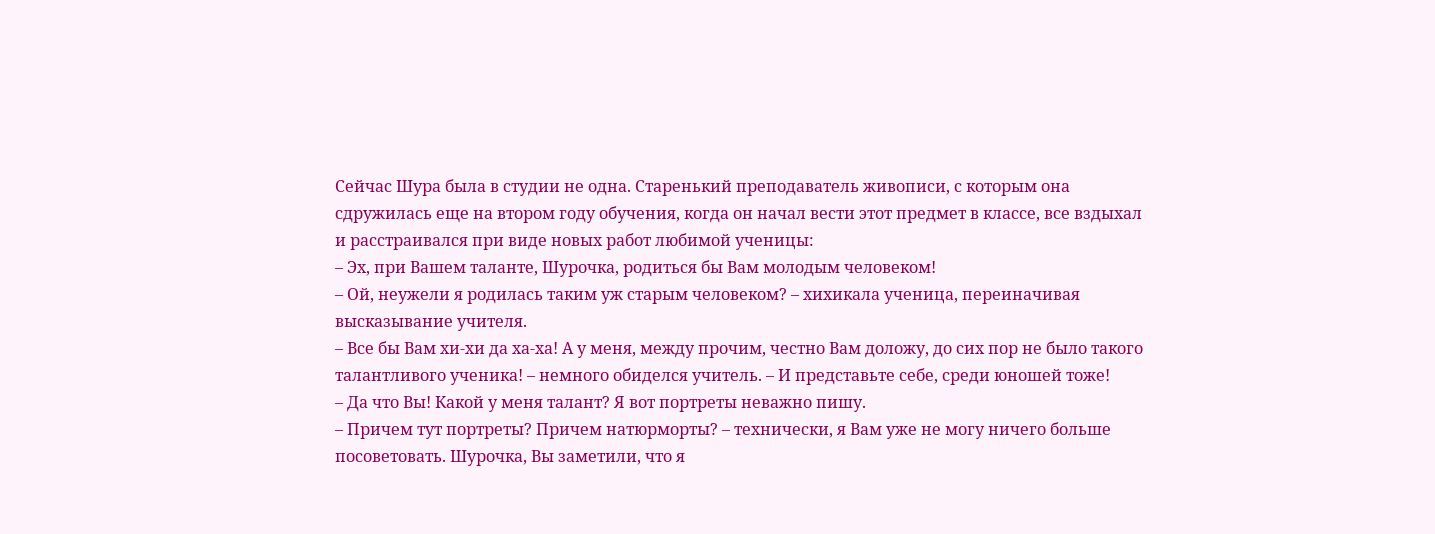Сейчас Шура была в студии не одна. Старенький преподаватель живописи, с которым она сдружилась еще на втором году обучения, когда он начал вести этот предмет в классе, все вздыхал и расстраивался при виде новых работ любимой ученицы:
– Эх, при Вашем таланте, Шурочка, родиться бы Вам молодым человеком!
– Ой, неужели я родилась таким уж старым человеком? – хихикала ученица, переиначивая высказывание учителя.
– Все бы Вам хи-хи да ха-ха! А у меня, между прочим, честно Вам доложу, до сих пор не было такого талантливого ученика! – немного обиделся учитель. – И представьте себе, среди юношей тоже!
– Да что Вы! Какой у меня талант? Я вот портреты неважно пишу.
– Причем тут портреты? Причем натюрморты? – технически, я Вам уже не могу ничего больше посоветовать. Шурочка, Вы заметили, что я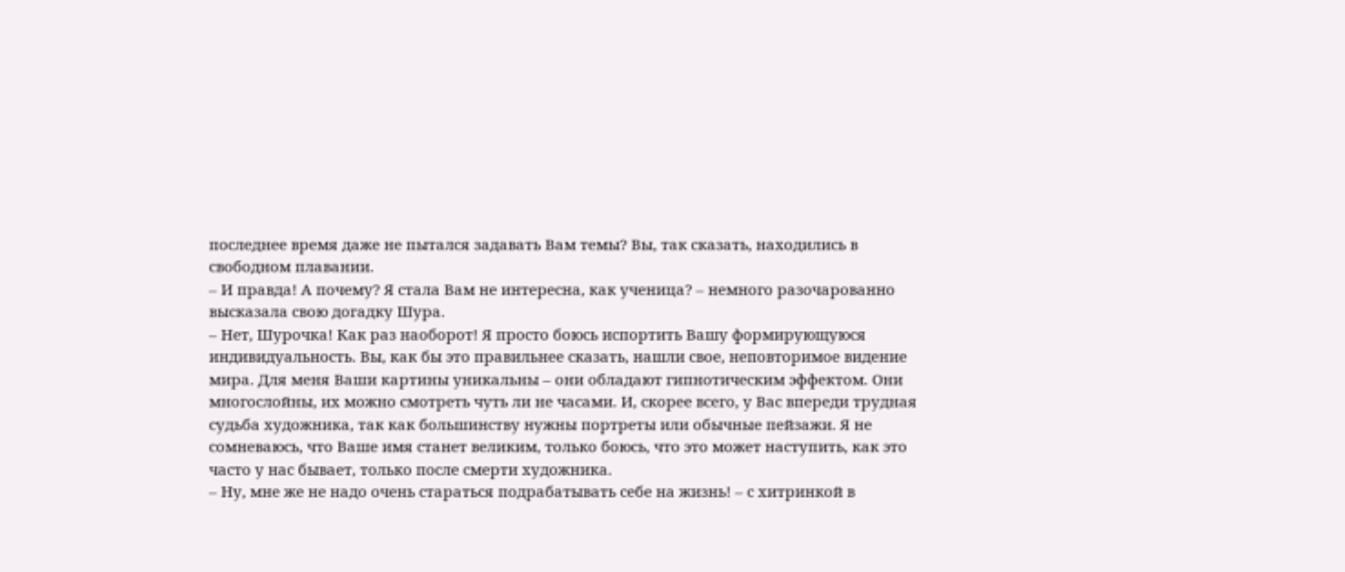последнее время даже не пытался задавать Вам темы? Вы, так сказать, находились в свободном плавании.
– И правда! А почему? Я стала Вам не интересна, как ученица? – немного разочарованно высказала свою догадку Шура.
– Нет, Шурочка! Как раз наоборот! Я просто боюсь испортить Вашу формирующуюся индивидуальность. Вы, как бы это правильнее сказать, нашли свое, неповторимое видение мира. Для меня Ваши картины уникальны – они обладают гипнотическим эффектом. Они многослойны, их можно смотреть чуть ли не часами. И, скорее всего, у Вас впереди трудная судьба художника, так как большинству нужны портреты или обычные пейзажи. Я не сомневаюсь, что Ваше имя станет великим, только боюсь, что это может наступить, как это часто у нас бывает, только после смерти художника.
– Ну, мне же не надо очень стараться подрабатывать себе на жизнь! – с хитринкой в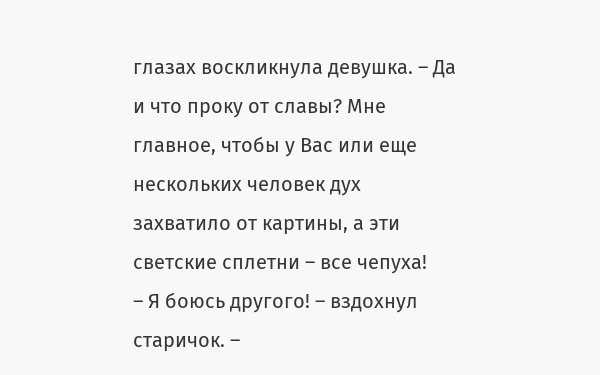глазах воскликнула девушка. – Да и что проку от славы? Мне главное, чтобы у Вас или еще нескольких человек дух захватило от картины, а эти светские сплетни – все чепуха!
– Я боюсь другого! – вздохнул старичок. –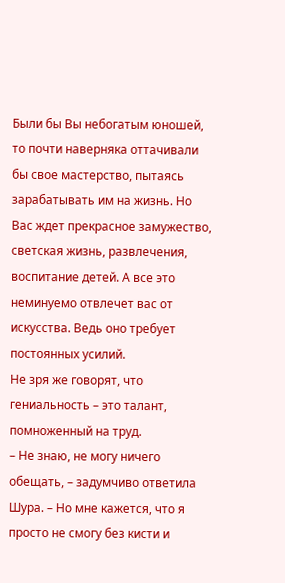Были бы Вы небогатым юношей, то почти наверняка оттачивали бы свое мастерство, пытаясь зарабатывать им на жизнь. Но Вас ждет прекрасное замужество, светская жизнь, развлечения, воспитание детей. А все это неминуемо отвлечет вас от искусства. Ведь оно требует постоянных усилий.
Не зря же говорят, что гениальность – это талант, помноженный на труд.
– Не знаю, не могу ничего обещать, – задумчиво ответила Шура. – Но мне кажется, что я просто не смогу без кисти и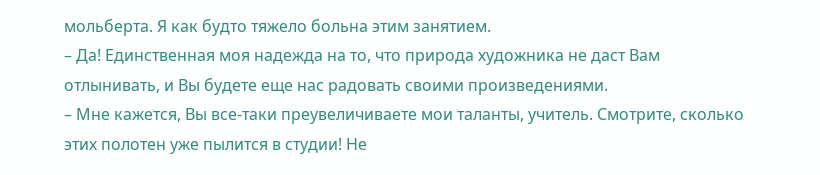мольберта. Я как будто тяжело больна этим занятием.
– Да! Единственная моя надежда на то, что природа художника не даст Вам отлынивать, и Вы будете еще нас радовать своими произведениями.
– Мне кажется, Вы все-таки преувеличиваете мои таланты, учитель. Смотрите, сколько этих полотен уже пылится в студии! Не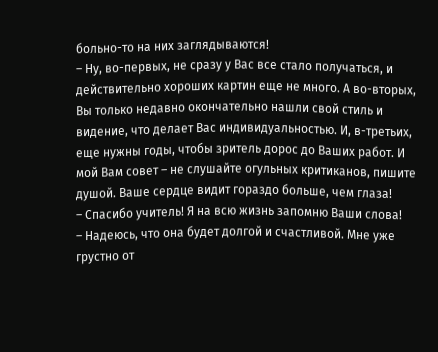больно-то на них заглядываются!
– Ну, во-первых, не сразу у Вас все стало получаться, и действительно хороших картин еще не много. А во-вторых, Вы только недавно окончательно нашли свой стиль и видение, что делает Вас индивидуальностью. И, в-третьих, еще нужны годы, чтобы зритель дорос до Ваших работ. И мой Вам совет – не слушайте огульных критиканов, пишите душой. Ваше сердце видит гораздо больше, чем глаза!
– Спасибо учитель! Я на всю жизнь запомню Ваши слова!
– Надеюсь, что она будет долгой и счастливой. Мне уже грустно от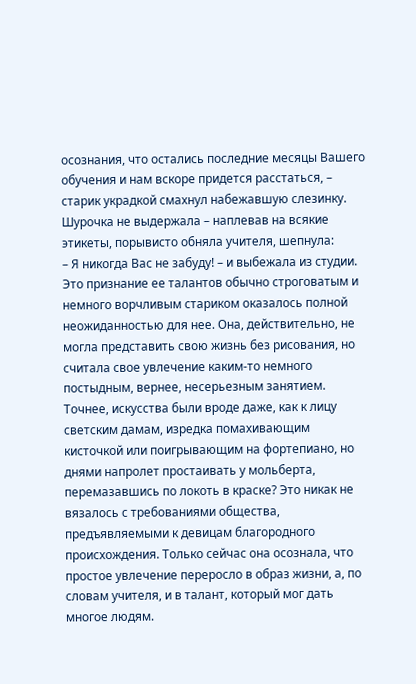осознания, что остались последние месяцы Вашего обучения и нам вскоре придется расстаться, – старик украдкой смахнул набежавшую слезинку.
Шурочка не выдержала – наплевав на всякие этикеты, порывисто обняла учителя, шепнула:
– Я никогда Вас не забуду! – и выбежала из студии.
Это признание ее талантов обычно строговатым и немного ворчливым стариком оказалось полной неожиданностью для нее. Она, действительно, не могла представить свою жизнь без рисования, но считала свое увлечение каким-то немного постыдным, вернее, несерьезным занятием. Точнее, искусства были вроде даже, как к лицу светским дамам, изредка помахивающим кисточкой или поигрывающим на фортепиано, но днями напролет простаивать у мольберта, перемазавшись по локоть в краске? Это никак не вязалось с требованиями общества, предъявляемыми к девицам благородного происхождения. Только сейчас она осознала, что простое увлечение переросло в образ жизни, а, по словам учителя, и в талант, который мог дать многое людям.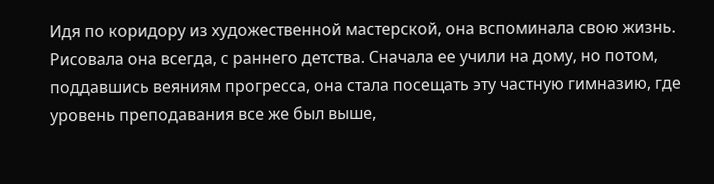Идя по коридору из художественной мастерской, она вспоминала свою жизнь.
Рисовала она всегда, с раннего детства. Сначала ее учили на дому, но потом, поддавшись веяниям прогресса, она стала посещать эту частную гимназию, где уровень преподавания все же был выше,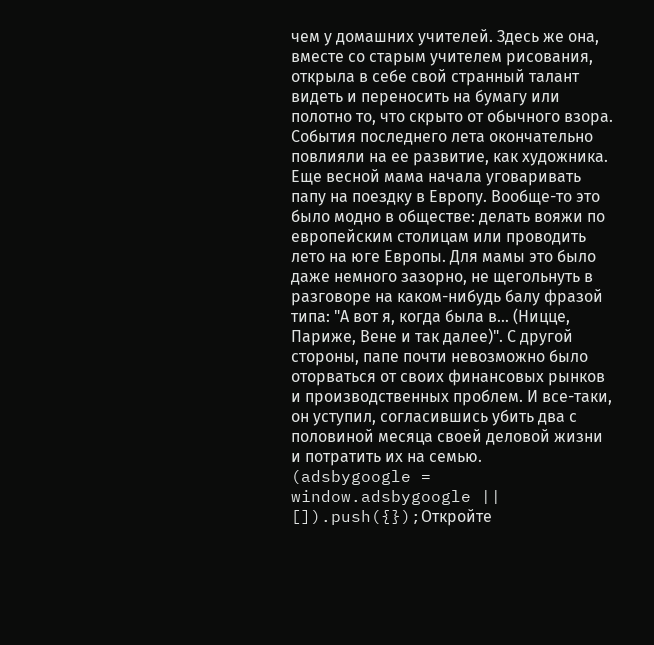чем у домашних учителей. Здесь же она, вместе со старым учителем рисования, открыла в себе свой странный талант видеть и переносить на бумагу или полотно то, что скрыто от обычного взора.
События последнего лета окончательно повлияли на ее развитие, как художника. Еще весной мама начала уговаривать папу на поездку в Европу. Вообще-то это было модно в обществе: делать вояжи по европейским столицам или проводить лето на юге Европы. Для мамы это было даже немного зазорно, не щегольнуть в разговоре на каком-нибудь балу фразой типа: "А вот я, когда была в… (Ницце, Париже, Вене и так далее)". С другой стороны, папе почти невозможно было оторваться от своих финансовых рынков и производственных проблем. И все-таки, он уступил, согласившись убить два с половиной месяца своей деловой жизни и потратить их на семью.
(adsbygoogle = window.adsbygoogle || []).push({});Откройте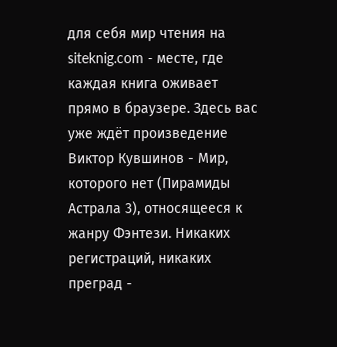для себя мир чтения на siteknig.com - месте, где каждая книга оживает прямо в браузере. Здесь вас уже ждёт произведение Виктор Кувшинов - Мир, которого нет (Пирамиды Астрала 3), относящееся к жанру Фэнтези. Никаких регистраций, никаких преград -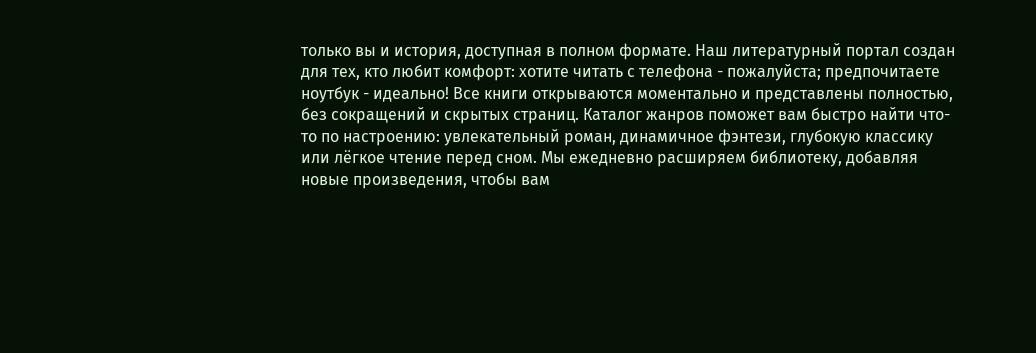только вы и история, доступная в полном формате. Наш литературный портал создан для тех, кто любит комфорт: хотите читать с телефона - пожалуйста; предпочитаете ноутбук - идеально! Все книги открываются моментально и представлены полностью, без сокращений и скрытых страниц. Каталог жанров поможет вам быстро найти что-то по настроению: увлекательный роман, динамичное фэнтези, глубокую классику или лёгкое чтение перед сном. Мы ежедневно расширяем библиотеку, добавляя новые произведения, чтобы вам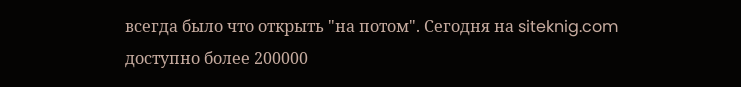всегда было что открыть "на потом". Сегодня на siteknig.com доступно более 200000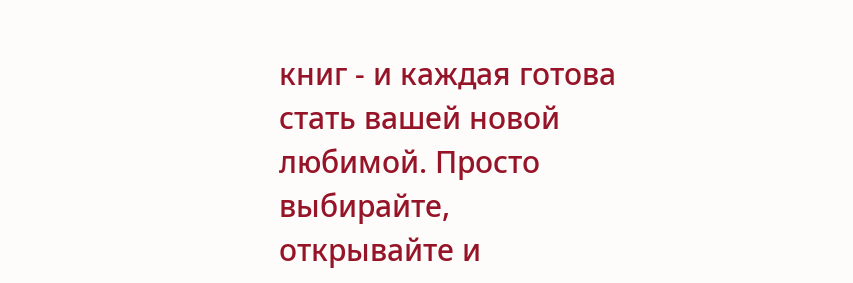книг - и каждая готова стать вашей новой любимой. Просто выбирайте, открывайте и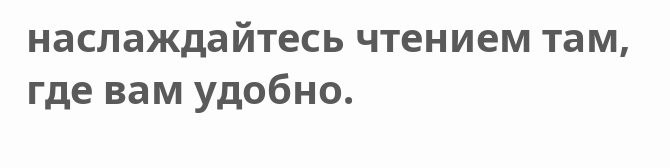наслаждайтесь чтением там, где вам удобно.